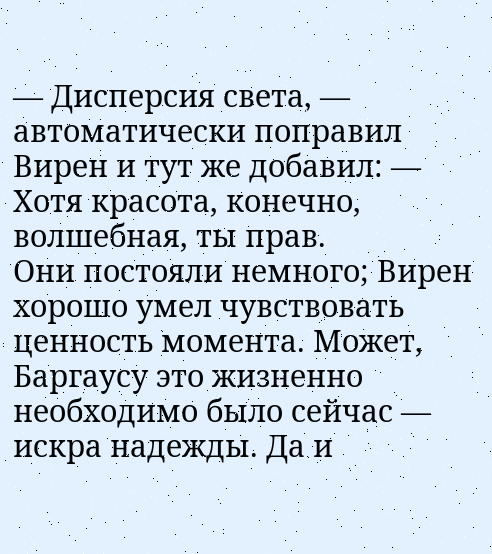— Дисперсия света, — автоматически поправил Вирен и тут же добавил: — Хотя красота, конечно, волшебная, ты прав.
Они постояли немного; Вирен хорошо умел чувствовать ценность момента. Может, Баргаусу это жизненно необходимо было сейчас — искра надежды. Да и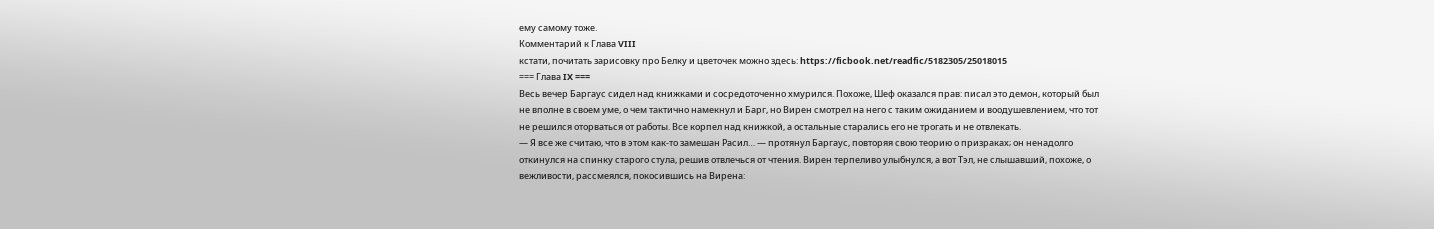ему самому тоже.
Комментарий к Глава VIII
кстати, почитать зарисовку про Белку и цветочек можно здесь: https://ficbook.net/readfic/5182305/25018015
=== Глава IX ===
Весь вечер Баргаус сидел над книжками и сосредоточенно хмурился. Похоже, Шеф оказался прав: писал это демон, который был не вполне в своем уме, о чем тактично намекнул и Барг, но Вирен смотрел на него с таким ожиданием и воодушевлением, что тот не решился оторваться от работы. Все корпел над книжкой, а остальные старались его не трогать и не отвлекать.
— Я все же считаю, что в этом как-то замешан Расил… — протянул Баргаус, повторяя свою теорию о призраках; он ненадолго откинулся на спинку старого стула, решив отвлечься от чтения. Вирен терпеливо улыбнулся, а вот Тэл, не слышавший, похоже, о вежливости, рассмеялся, покосившись на Вирена: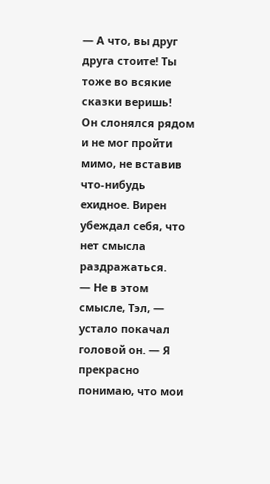— А что, вы друг друга стоите! Ты тоже во всякие сказки веришь!
Он слонялся рядом и не мог пройти мимо, не вставив что-нибудь ехидное. Вирен убеждал себя, что нет смысла раздражаться.
— Не в этом смысле, Тэл, — устало покачал головой он. — Я прекрасно понимаю, что мои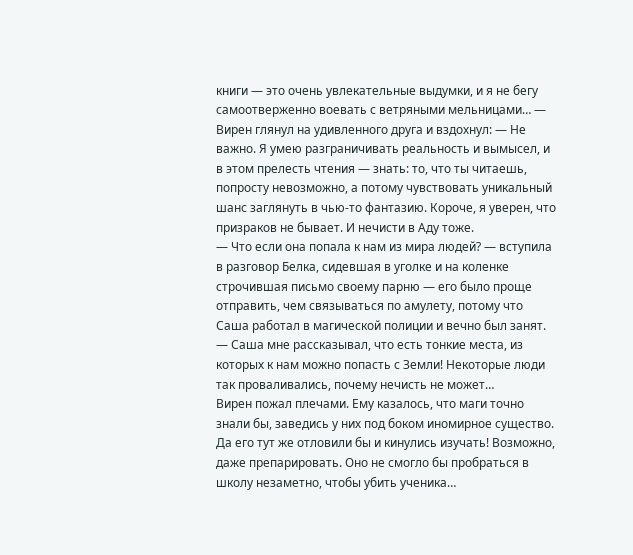книги — это очень увлекательные выдумки, и я не бегу самоотверженно воевать с ветряными мельницами… — Вирен глянул на удивленного друга и вздохнул: — Не важно. Я умею разграничивать реальность и вымысел, и в этом прелесть чтения — знать: то, что ты читаешь, попросту невозможно, а потому чувствовать уникальный шанс заглянуть в чью-то фантазию. Короче, я уверен, что призраков не бывает. И нечисти в Аду тоже.
— Что если она попала к нам из мира людей? — вступила в разговор Белка, сидевшая в уголке и на коленке строчившая письмо своему парню — его было проще отправить, чем связываться по амулету, потому что Саша работал в магической полиции и вечно был занят. — Саша мне рассказывал, что есть тонкие места, из которых к нам можно попасть с Земли! Некоторые люди так проваливались, почему нечисть не может…
Вирен пожал плечами. Ему казалось, что маги точно знали бы, заведись у них под боком иномирное существо. Да его тут же отловили бы и кинулись изучать! Возможно, даже препарировать. Оно не смогло бы пробраться в школу незаметно, чтобы убить ученика…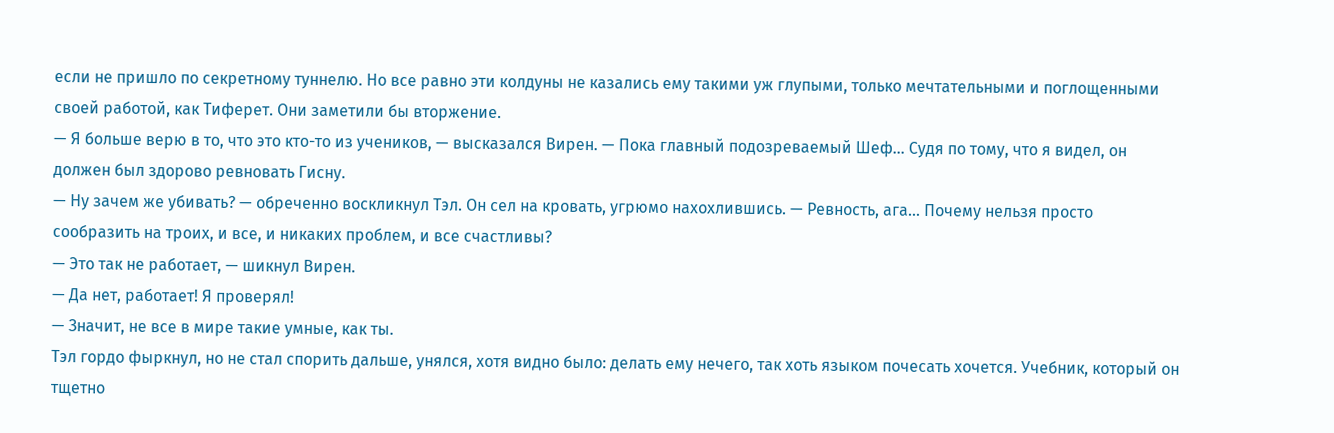если не пришло по секретному туннелю. Но все равно эти колдуны не казались ему такими уж глупыми, только мечтательными и поглощенными своей работой, как Тиферет. Они заметили бы вторжение.
— Я больше верю в то, что это кто-то из учеников, — высказался Вирен. — Пока главный подозреваемый Шеф… Судя по тому, что я видел, он должен был здорово ревновать Гисну.
— Ну зачем же убивать? — обреченно воскликнул Тэл. Он сел на кровать, угрюмо нахохлившись. — Ревность, ага… Почему нельзя просто сообразить на троих, и все, и никаких проблем, и все счастливы?
— Это так не работает, — шикнул Вирен.
— Да нет, работает! Я проверял!
— Значит, не все в мире такие умные, как ты.
Тэл гордо фыркнул, но не стал спорить дальше, унялся, хотя видно было: делать ему нечего, так хоть языком почесать хочется. Учебник, который он тщетно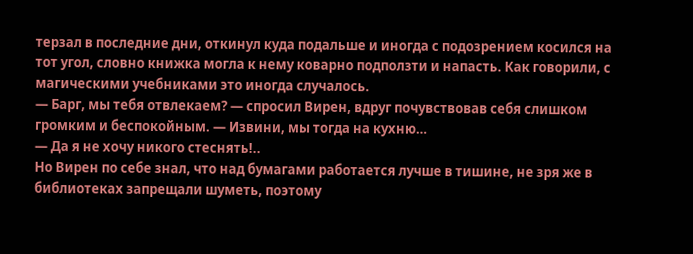терзал в последние дни, откинул куда подальше и иногда с подозрением косился на тот угол, словно книжка могла к нему коварно подползти и напасть. Как говорили, с магическими учебниками это иногда случалось.
— Барг, мы тебя отвлекаем? — спросил Вирен, вдруг почувствовав себя слишком громким и беспокойным. — Извини, мы тогда на кухню…
— Да я не хочу никого стеснять!..
Но Вирен по себе знал, что над бумагами работается лучше в тишине, не зря же в библиотеках запрещали шуметь, поэтому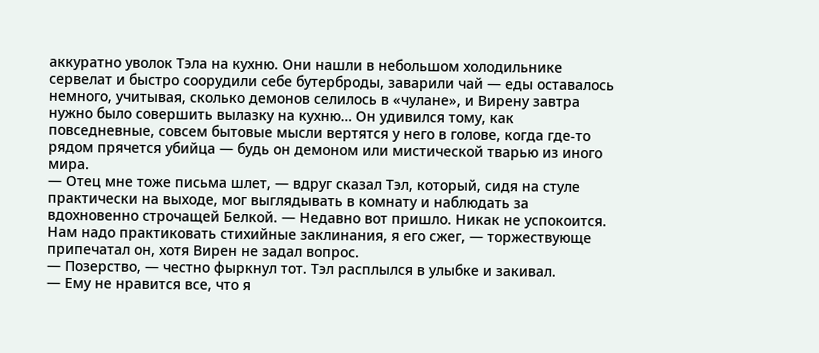аккуратно уволок Тэла на кухню. Они нашли в небольшом холодильнике сервелат и быстро соорудили себе бутерброды, заварили чай — еды оставалось немного, учитывая, сколько демонов селилось в «чулане», и Вирену завтра нужно было совершить вылазку на кухню… Он удивился тому, как повседневные, совсем бытовые мысли вертятся у него в голове, когда где-то рядом прячется убийца — будь он демоном или мистической тварью из иного мира.
— Отец мне тоже письма шлет, — вдруг сказал Тэл, который, сидя на стуле практически на выходе, мог выглядывать в комнату и наблюдать за вдохновенно строчащей Белкой. — Недавно вот пришло. Никак не успокоится. Нам надо практиковать стихийные заклинания, я его сжег, — торжествующе припечатал он, хотя Вирен не задал вопрос.
— Позерство, — честно фыркнул тот. Тэл расплылся в улыбке и закивал.
— Ему не нравится все, что я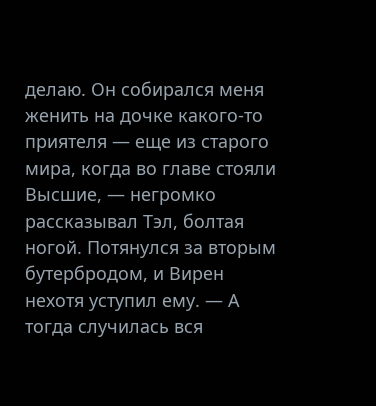делаю. Он собирался меня женить на дочке какого-то приятеля — еще из старого мира, когда во главе стояли Высшие, — негромко рассказывал Тэл, болтая ногой. Потянулся за вторым бутербродом, и Вирен нехотя уступил ему. — А тогда случилась вся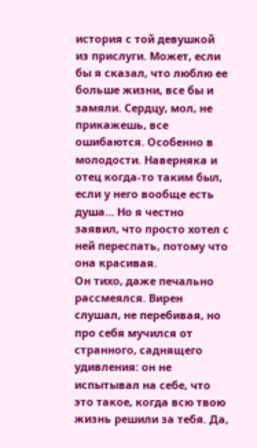история с той девушкой из прислуги. Может, если бы я сказал, что люблю ее больше жизни, все бы и замяли. Сердцу, мол, не прикажешь, все ошибаются. Особенно в молодости. Наверняка и отец когда-то таким был, если у него вообще есть душа… Но я честно заявил, что просто хотел с ней переспать, потому что она красивая.
Он тихо, даже печально рассмеялся. Вирен слушал, не перебивая, но про себя мучился от странного, саднящего удивления: он не испытывал на себе, что это такое, когда всю твою жизнь решили за тебя. Да,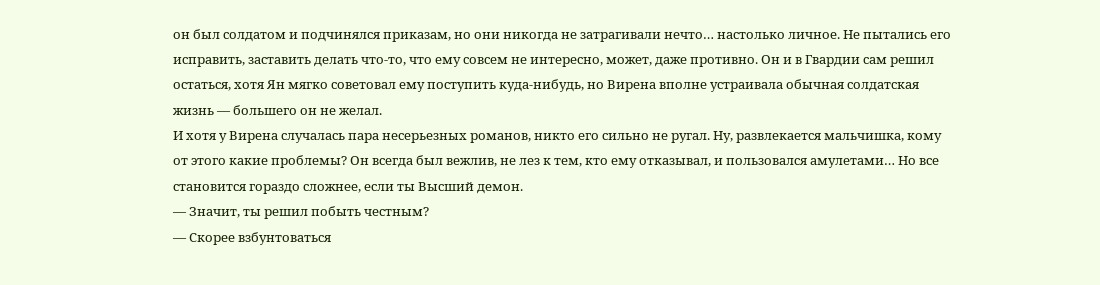он был солдатом и подчинялся приказам, но они никогда не затрагивали нечто… настолько личное. Не пытались его исправить, заставить делать что-то, что ему совсем не интересно, может, даже противно. Он и в Гвардии сам решил остаться, хотя Ян мягко советовал ему поступить куда-нибудь, но Вирена вполне устраивала обычная солдатская жизнь — большего он не желал.
И хотя у Вирена случалась пара несерьезных романов, никто его сильно не ругал. Ну, развлекается мальчишка, кому от этого какие проблемы? Он всегда был вежлив, не лез к тем, кто ему отказывал, и пользовался амулетами… Но все становится гораздо сложнее, если ты Высший демон.
— Значит, ты решил побыть честным?
— Скорее взбунтоваться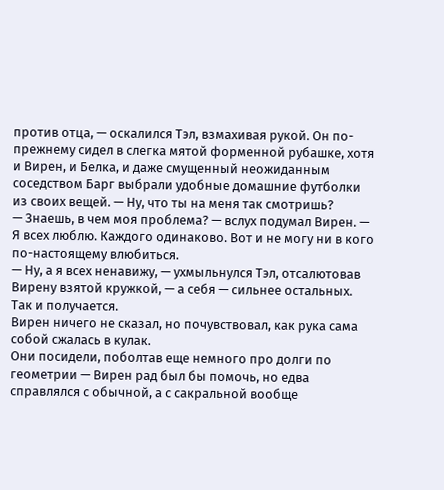против отца, — оскалился Тэл, взмахивая рукой. Он по-прежнему сидел в слегка мятой форменной рубашке, хотя и Вирен, и Белка, и даже смущенный неожиданным соседством Барг выбрали удобные домашние футболки из своих вещей. — Ну, что ты на меня так смотришь?
— Знаешь, в чем моя проблема? — вслух подумал Вирен. — Я всех люблю. Каждого одинаково. Вот и не могу ни в кого по-настоящему влюбиться.
— Ну, а я всех ненавижу, — ухмыльнулся Тэл, отсалютовав Вирену взятой кружкой, — а себя — сильнее остальных. Так и получается.
Вирен ничего не сказал, но почувствовал, как рука сама собой сжалась в кулак.
Они посидели, поболтав еще немного про долги по геометрии — Вирен рад был бы помочь, но едва справлялся с обычной, а с сакральной вообще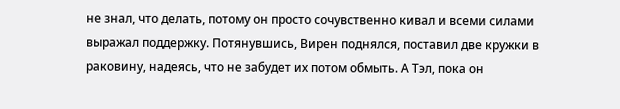не знал, что делать, потому он просто сочувственно кивал и всеми силами выражал поддержку. Потянувшись, Вирен поднялся, поставил две кружки в раковину, надеясь, что не забудет их потом обмыть. А Тэл, пока он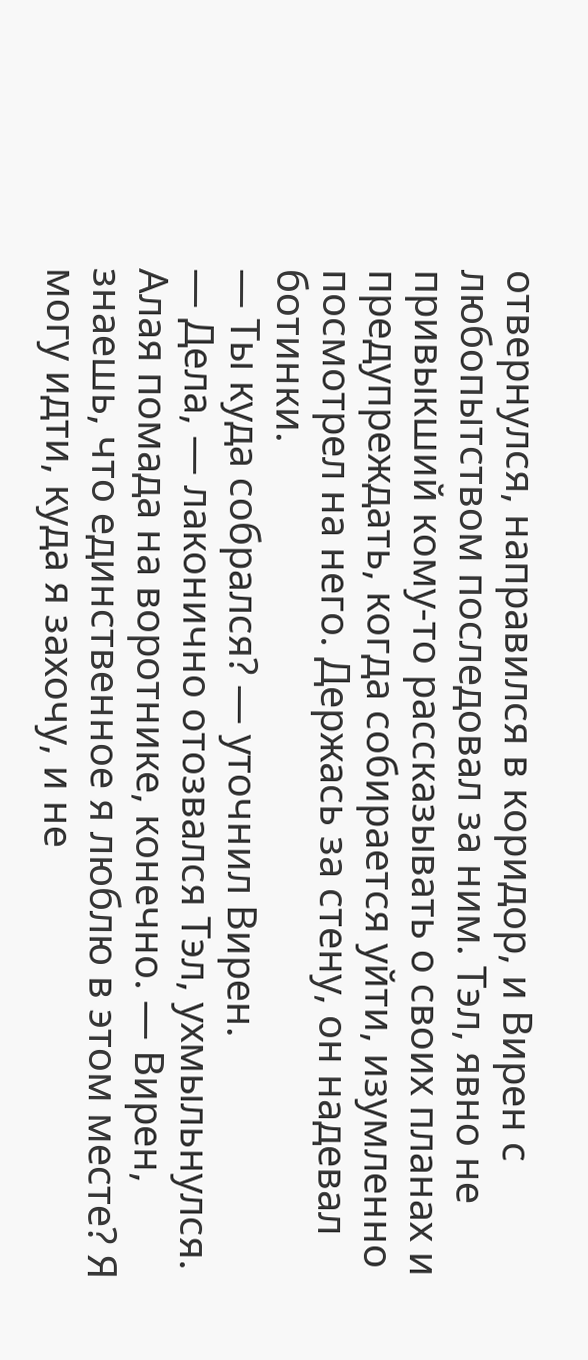отвернулся, направился в коридор, и Вирен с любопытством последовал за ним. Тэл, явно не привыкший кому-то рассказывать о своих планах и предупреждать, когда собирается уйти, изумленно посмотрел на него. Держась за стену, он надевал ботинки.
— Ты куда собрался? — уточнил Вирен.
— Дела, — лаконично отозвался Тэл, ухмыльнулся. Алая помада на воротнике, конечно. — Вирен, знаешь, что единственное я люблю в этом месте? Я могу идти, куда я захочу, и не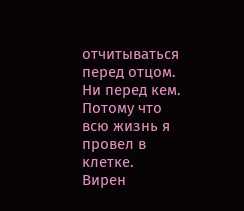отчитываться перед отцом. Ни перед кем. Потому что всю жизнь я провел в клетке.
Вирен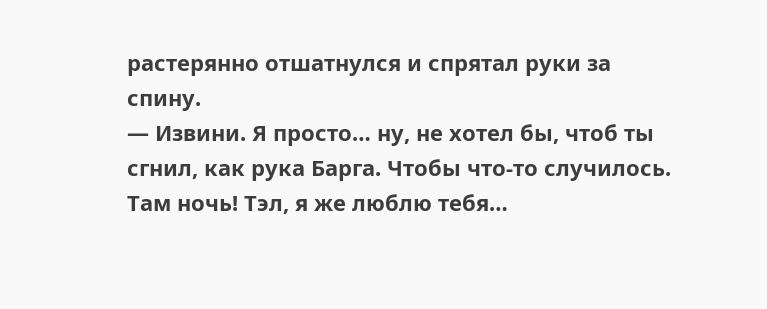растерянно отшатнулся и спрятал руки за спину.
— Извини. Я просто… ну, не хотел бы, чтоб ты сгнил, как рука Барга. Чтобы что-то случилось. Там ночь! Тэл, я же люблю тебя…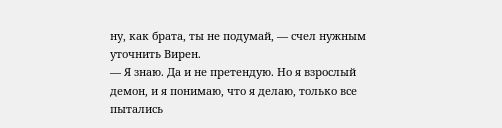ну, как брата, ты не подумай, — счел нужным уточнить Вирен.
— Я знаю. Да и не претендую. Но я взрослый демон, и я понимаю, что я делаю, только все пытались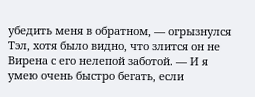убедить меня в обратном, — огрызнулся Тэл, хотя было видно, что злится он не Вирена с его нелепой заботой. — И я умею очень быстро бегать, если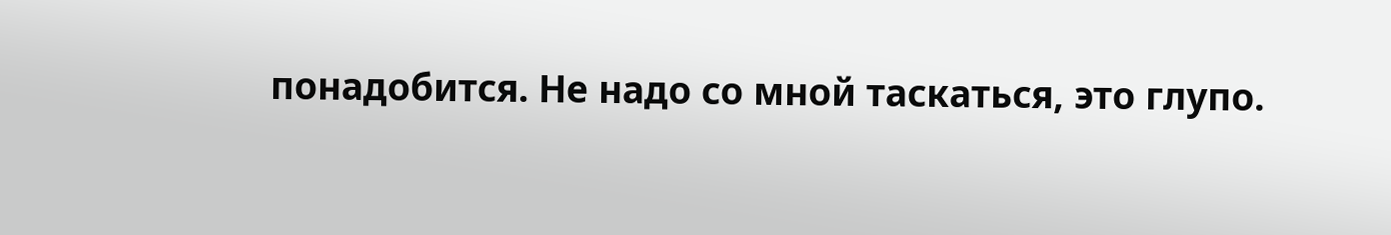понадобится. Не надо со мной таскаться, это глупо.